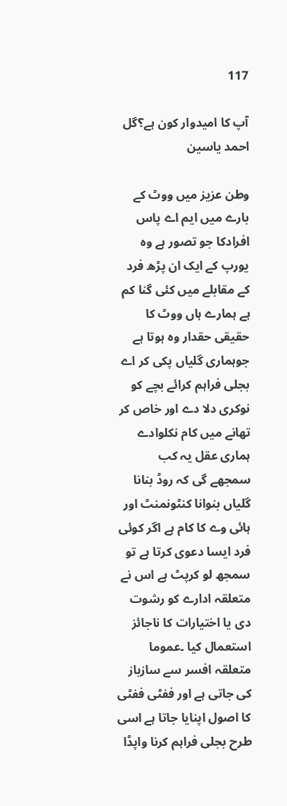117

آپ کا امیدوار کون ہے؟گل احمد یاسین

وطن عزیز میں ووٹ کے بارے میں ایم اے پاس افرادکا جو تصور ہے وہ یورپ کے ایک ان پڑھ فرد کے مقابلے میں کئی گنا کم ہے ہمارے ہاں ووٹ کا حقیقی حقدار وہ ہوتا ہے جوہماری گلیاں پکی کر اے بجلی فراہم کرائے بچے کو نوکری دلا دے اور خاص کر تھانے میں کام نکلوادے ہماری عقل یہ کب سمجھے گی کہ روڈ بنانا گلیاں بنوانا کنٹونمنٹ اور ہائی وے کا کام ہے اگر کوئی فرد ایسا دعوی کرتا ہے تو سمجھ لو کرپٹ ہے اس نے متعلقہ ادارے کو رشوت دی یا اختیارات کا ناجائز استعمال کیا ۔عموما متعلقہ افسر سے سازباز کی جاتی ہے اور ففٹی ففٹی کا اصول اپنایا جاتا ہے اسی طرح بجلی فراہم کرنا واپڈا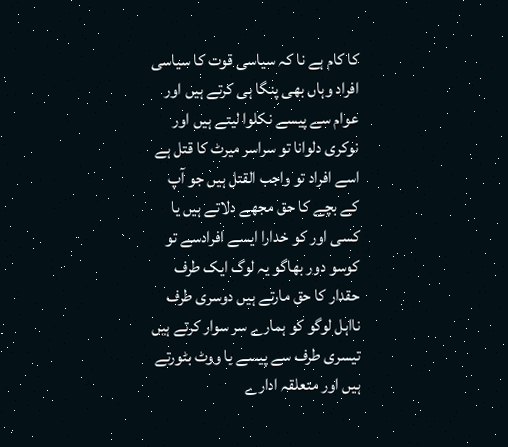کا کام ہے نا کہ سیاسی قوت کا سیاسی افراد وہاں بھی پنگا ہی کرتے ہیں اور عوام سے پیسے نکلوا لیتے ہیں اور نوکری دلوانا تو سراسر میرٹ کا قتل ہے اسے افراد تو واجب القتل ہیں جو آپ کے بچے کا حق مجھے دلاتے ہیں یا کسی اور کو خدارا ایسے افرادسے تو کوسو دور بھاگو یہ لوگ ایک طرف حقدار کا حق مارتے ہیں دوسری طرف نااہل لوگو کو ہمارے سر سوار کرتے ہیں تیسری طرف سے پیسے یا ووٹ بٹورتے ہیں اور متعلقہ ادارے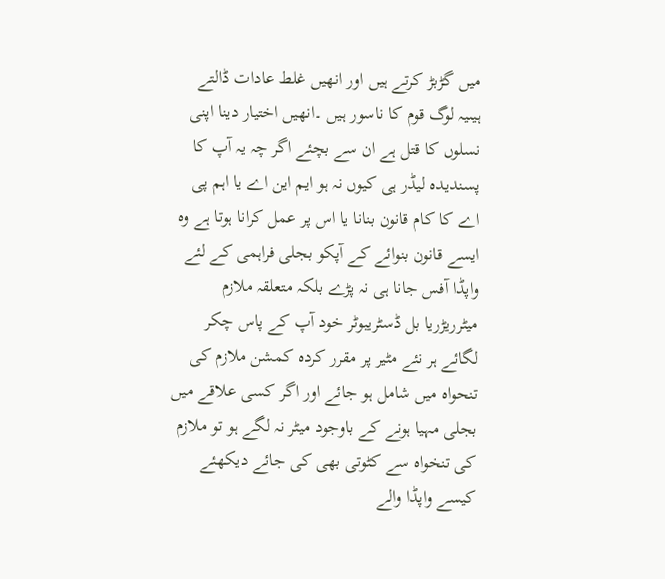میں گڑبڑ کرتے ہیں اور انھیں غلط عادات ڈالتے ہیںیہ لوگ قوم کا ناسور ہیں ۔انھیں اختیار دینا اپنی نسلوں کا قتل ہے ان سے بچئے اگر چہ یہ آپ کا پسندیدہ لیڈر ہی کیوں نہ ہو ایم این اے یا اہم پی اے کا کام قانون بنانا یا اس پر عمل کرانا ہوتا ہے وہ ایسے قانون بنوائے کے آپکو بجلی فراہمی کے لئے واپڈا آفس جانا ہی نہ پڑے بلکہ متعلقہ ملازم میٹرریڑریا بل ڈسٹریبوٹر خود آپ کے پاس چکر لگائے ہر نئے مٹیر پر مقرر کردہ کمشن ملازم کی تنحواہ میں شامل ہو جائے اور اگر کسی علاقے میں بجلی مہیا ہونے کے باوجود میٹر نہ لگے ہو تو ملازم کی تنخواہ سے کٹوتی بھی کی جائے دیکھئے کیسے واپڈا والے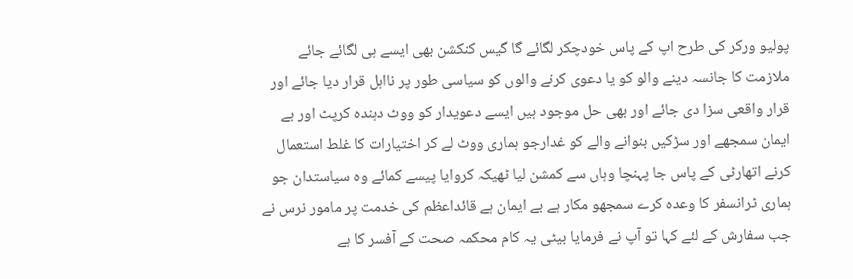پولیو ورکر کی طرح اپ کے پاس خودچکر لگائے گا گیس کنکشن بھی ایسے ہی لگائے جائے ملازمت کا جانسہ دینے والو کو یا دعوی کرنے والوں کو سیاسی طور پر نااہل قرار دیا جائے اور قرار واقعی سزا دی جائے اور بھی حل موجود ہیں ایسے دعویدار کو ووٹ دہندہ کرپٹ اور بے ایمان سمجھے اور سڑکیں بنوانے والے کو غدارجو ہماری ووٹ لے کر اختیارات کا غلط استعمال کرنے اتھارٹی کے پاس جا پہنچا وہاں سے کمشن لیا ٹھیکہ کروایا پیسے کمائے وہ سیاستدان جو ہماری ٹرانسفر کا وعدہ کرے سمجھو مکار ہے بے ایمان ہے قائداعظم کی خدمت پر مامور نرس نے جب سفارش کے لئے کہا تو آپ نے فرمایا بیٹی یہ کام محکمہ صحت کے آفسر کا ہے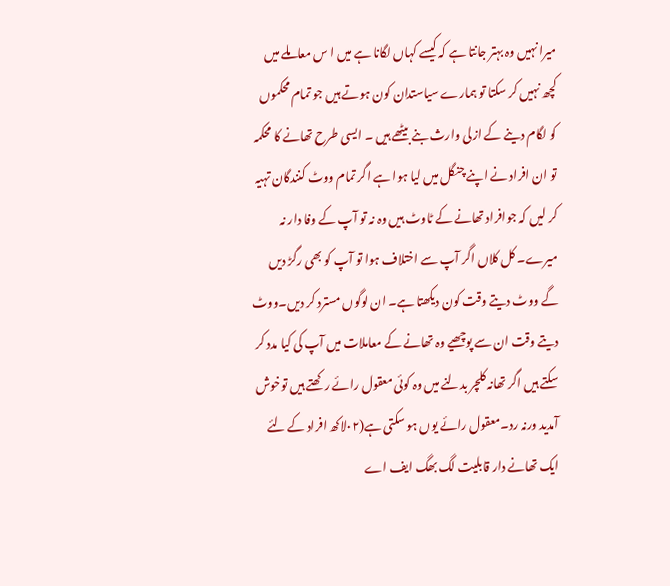میرا نہیں وہ بہتر جانتا ہے کہ کیسے کہاں لگانا ہے میں ا س معاملے میں کچھ نہیں کر سکتا تو ہمارے سیاستدان کون ہوتے ہیں جو تمام محکموں کو لگام دینے کے ازلی وارث بنے بیٹھے ہیں ۔ ایسی طرح تھانے کا محکمہ تو ان افراد نے اپنے چنگل میں لیا ہوا ہے اگر تمام ووٹ کنندگان تہیہ کر لیں کہ جوافراد تھانے کے ٹاوٹ ہیں وہ نہ تو آپ کے وفا دار نہ میرے۔ کل کلاں اگر آپ سے اختلاف ہوا تو آپ کو بھی رگڑ دیں گے ووٹ دیتے وقت کون دیکھتا ہے۔ ان لوگوں مسترد کر دیں۔ووٹ دیتے وقت ان سے پوچھیے وہ تھانے کے معاملات میں آپ کی کیا مدد کر سکتے ہیں اگر تھانہ کلچر بدلنے میں وہ کوئی معقول رائے رکھتے ہیں توخوش آمدید ورنہ رد۔معقول رائے یوں ہو سکتی ہے(۰۲لاکھ افراد کے لئے ایک تھانے دار قابلیت لگ بھگ ایف اے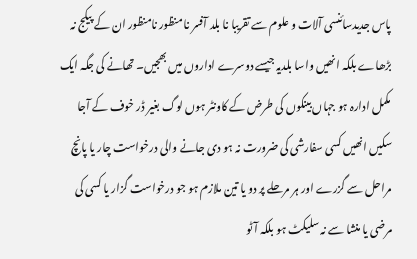پاس جدیدسائنسی آلات و علوم سے تقریبا نا بلد آفسر نا منظور نامنظور ان کے پیکج نہ بڑھاے بلکہ انھیں واسا بلدیہ جیسے دوسرے اداروں میں بھجیں۔ تھانے کی جگہ ایک مکمل ادارہ ہو جہاں بینکوں کی طرض کے کاونٹر ہوں لوگ بغیر ڈر خوف کے آجا سکیں انھیں کسی سفارشی کی ضرورت نہ ہو دی جانے والی درخواست چار یا پانچ مراحل سے گزرے اور ہر مرحلے پر دو یا تین ملازم ہو جو درخواست گزار یا کسی کی مرضی یا منشا سے نہ سلیکٹ ہو بلکہ آٹو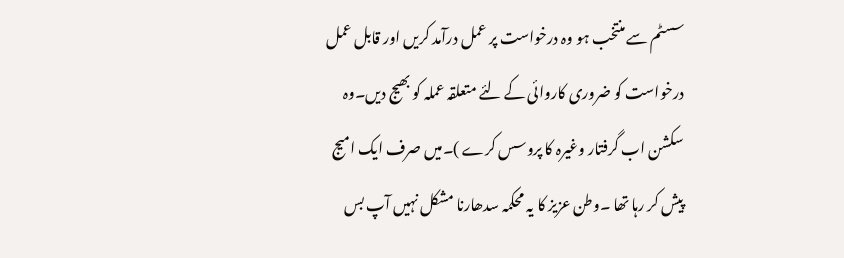سسٹم سے منتخب ہو وہ درخواست پر عمل درآمد کریں اور قابل عمل درخواست کو ضروری کاروائی کے لئے متعلقہ عملہ کو بھیج دیں۔وہ سکشن اب گرفتار وغیرہ کا پروسس کرے )۔میں صرف ایک امیج پیش کر رہا تھا ۔وطن عزیز کا یہ محکمہ سدھارنا مشکل نہیں آپ بس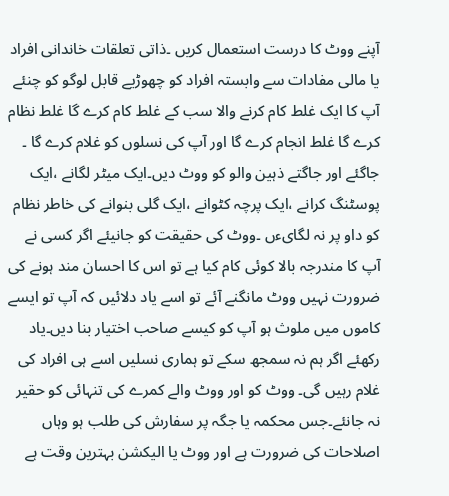آپنے ووٹ کا درست استعمال کریں ۔ذاتی تعلقات خاندانی افراد یا مالی مفادات سے وابستہ افراد کو چھوڑیے قابل لوگو کو چنئے آپ کا ایک غلط کام کرنے والا سب کے غلط کام کرے گا غلط نظام کرے گا غلط انجام کرے گا اور آپ کی نسلوں کو غلام کرے گا ۔ جاگئے اور جاگتے ذہین والو کو ووٹ دیں۔ایک میٹر لگانے ،ایک پوسٹنگ کرانے ،ایک پرچہ کٹوانے ،ایک گلی بنوانے کی خاطر نظام کو داو پر نہ لگایءں ۔ووٹ کی حقیقت کو جانیئے اگر کسی نے آپ کا مندرجہ بالا کوئی کام کیا ہے تو اس کا احسان مند ہونے کی ضرورت نہیں ووٹ مانگنے آئے تو اسے یاد دلائیں کہ آپ تو ایسے کاموں میں ملوث ہو آپ کو کیسے صاحب اختیار بنا دیں۔یاد رکھئے اگر ہم نہ سمجھ سکے تو ہماری نسلیں اسے ہی افراد کی غلام رہیں گی۔ ووٹ کو اور ووٹ والے کمرے کی تنہائی کو حقیر نہ جانئے۔جس محکمہ یا جگہ پر سفارش کی طلب ہو وہاں اصلاحات کی ضرورت ہے اور ووٹ یا الیکشن بہترین وقت ہے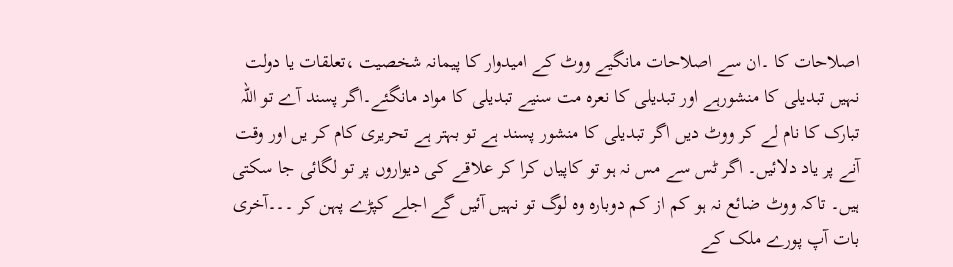اصلاحات کا ۔ان سے اصلاحات مانگیے ووٹ کے امیدوار کا پیمانہ شخصیت ،تعلقات یا دولت نہیں تبدیلی کا منشورہے اور تبدیلی کا نعرہ مت سنیے تبدیلی کا مواد مانگئے۔اگر پسند آے تو اللہ تبارک کا نام لے کر ووٹ دیں اگر تبدیلی کا منشور پسند ہے تو بہتر ہے تحریری کام کر یں اور وقت آنے پر یاد دلائیں۔ اگر ٹس سے مس نہ ہو تو کاپیاں کرا کر علاقے کی دیواروں پر تو لگائی جا سکتی ہیں۔ تاکہ ووٹ ضائع نہ ہو کم از کم دوبارہ وہ لوگ تو نہیں آئیں گے اجلے کپڑے پہن کر ۔۔۔آخری بات آپ پورے ملک کے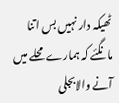ٹھیکہ دار نہیں بس اتنا مانگئے کہ ہمارے محلے میں آنے والابجلی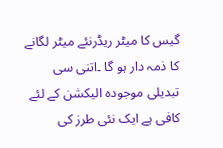گیس کا میٹر ریڈرنئے میٹر لگانے کا ذمہ دار ہو گا ۔اتنی سی تبدیلی موجودہ الیکشن کے لئے کافی ہے ایک نئی طرز کی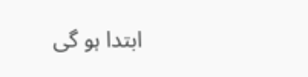ابتدا ہو گی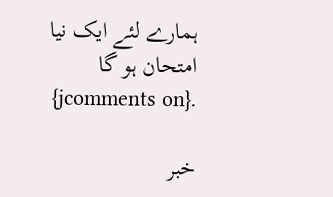ہمارے لئے ایک نیا امتحان ہو گا .{jcomments on}

خبر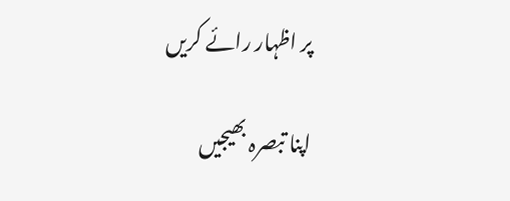پر اظہار رائے کریں

اپنا تبصرہ بھیجیں